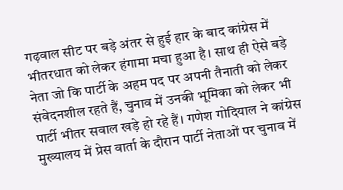गढ़वाल सीट पर बड़े अंतर से हुई हार के बाद कांग्रेस में भीतरधात को लेकर हंगामा मचा हुआ है। साथ ही ऐसे बड़े नेता जो कि पार्टी के अहम पद पर अपनी तैनाती को लेकर संवेदनशील रहते हैं, चुनाव में उनकी भूमिका को लेकर भी पार्टी भीतर सवाल खड़े हो रहे हैं। गणेश गोदियाल ने कांग्रेस मुख्यालय में प्रेस वार्ता के दौरान पार्टी नेताओं पर चुनाव में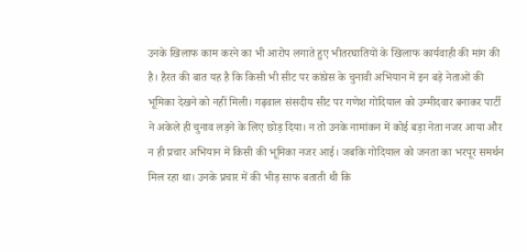उनके खिलाफ काम करने का भी आरोप लगाते हुए भीतरघातियों के खिलाफ कार्यवाही की मांग की है। हैरत की बात यह है कि किसी भी सीट पर कांग्रेस के चुनावी अभियान में इन बड़े नेताओं की भूमिका देखने को नहीं मिली। गढ़वाल संसदीय सीट पर गणेश गोदियाल को उम्मीदवार बनाकर पार्टी ने अकेले ही चुनाव लड़ने के लिए छोड़ दिया। न तो उनके नामांकन में कोई बड़ा नेता नजर आया और न ही प्रचार अभियान में किसी की भूमिका नजर आई। जबकि गोदियाल को जनता का भरपूर समर्थन मिल रहा था। उनके प्रचार में की भीड़ साफ बताती थी कि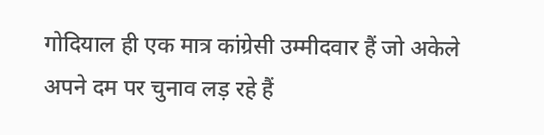गोदियाल ही एक मात्र कांग्रेसी उम्मीदवार हैं जो अकेले अपने दम पर चुनाव लड़ रहे हैं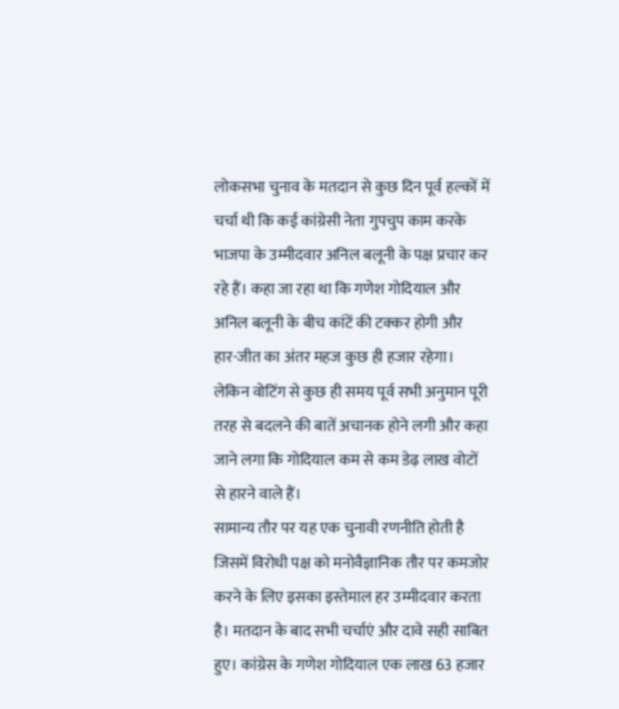लोकसभा चुनाव के मतदान से कुछ दिन पूर्व हल्कों में चर्चा थी कि कई कांग्रेसी नेता गुपचुप काम करके भाजपा के उम्मीदवार अनिल बलूनी के पक्ष प्रचार कर रहे हैं। कहा जा रहा था कि गणेश गोदियाल और अनिल बलूनी के बीच कांटें की टक्कर होगी और हार-जीत का अंतर महज कुछ ही हजार रहेगा। लेकिन वोटिंग से कुछ ही समय पूर्व सभी अनुमान पूरी तरह से बदलने की बातें अचानक होने लगी और कहा जाने लगा कि गोदियाल कम से कम डेढ़ लाख वोटों से हारने वाले हैं।
सामान्य तौर पर यह एक चुनावी रणनीति होती है जिसमें विरोधी पक्ष को मनोवैज्ञानिक तौर पर कमजोर करने के लिए इसका इस्तेमाल हर उम्मीदवार करता है। मतदान के बाद सभी चर्चाएं और दावे सही साबित हुए। कांग्रेस के गणेश गोदियाल एक लाख 63 हजार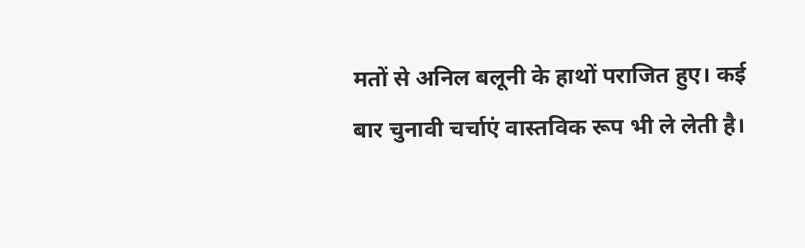मतों से अनिल बलूनी के हाथों पराजित हुए। कई बार चुनावी चर्चाएं वास्तविक रूप भी ले लेती है।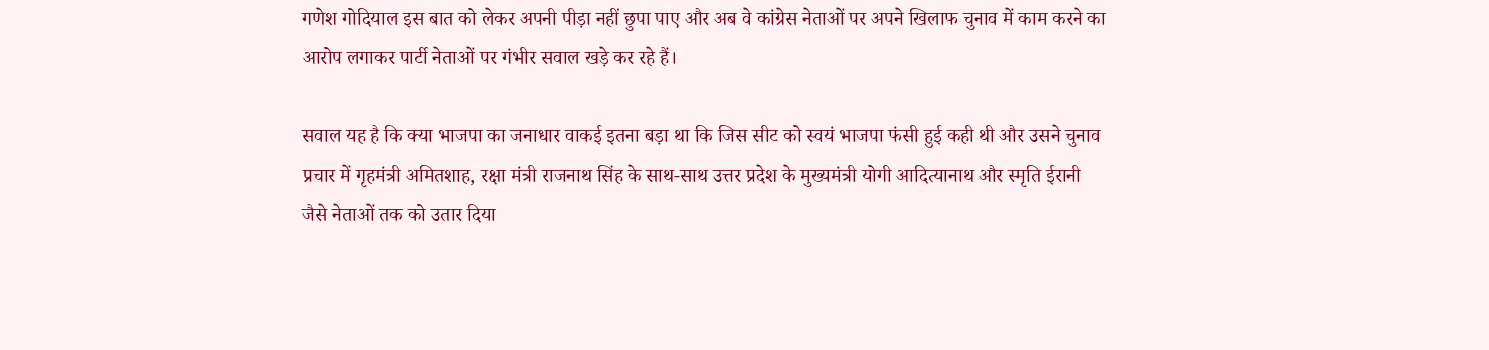गणेश गोदियाल इस बात को लेकर अपनी पीड़ा नहीं छुपा पाए और अब वे कांग्रेस नेताओं पर अपने खिलाफ चुनाव में काम करने का आरोप लगाकर पार्टी नेताओं पर गंभीर सवाल खड़े कर रहे हैं।

सवाल यह है कि क्या भाजपा का जनाधार वाकई इतना बड़ा था कि जिस सीट को स्वयं भाजपा फंसी हुई कही थी और उसने चुनाव प्रचार में गृहमंत्री अमितशाह, रक्षा मंत्री राजनाथ सिंह के साथ-साथ उत्तर प्रदेश के मुख्यमंत्री योगी आदित्यानाथ और स्मृति ईरानी जैसे नेताओं तक को उतार दिया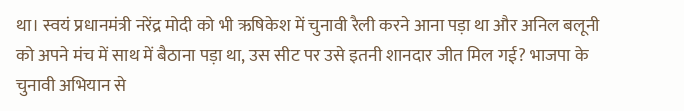था। स्वयं प्रधानमंत्री नरेंद्र मोदी को भी ऋषिकेश में चुनावी रैली करने आना पड़ा था और अनिल बलूनी को अपने मंच में साथ में बैठाना पड़ा था, उस सीट पर उसे इतनी शानदार जीत मिल गई? भाजपा के चुनावी अभियान से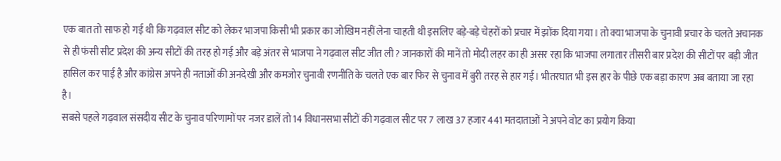एक बात तो साफ हो गई थी कि गढ़वाल सीट को लेकर भाजपा किसी भी प्रकार का जोखिम नहीं लेना चाहती थी इसलिए बड़े-बड़े चेहरों को प्रचार में झोंक दिया गया। तो क्या भाजपा के चुनावी प्रचार के चलते अचानक से ही फंसी सीट प्रदेश की अन्य सीटों की तरह हो गई और बड़े अंतर से भाजपा ने गढ़वाल सीट जीत ली? जानकारों की मानें तो मोदी लहर का ही असर रहा कि भाजपा लगातार तीसरी बार प्रदेश की सीटों पर बड़ी जीत हासिल कर पाई है और कांग्रेस अपने ही नताओं की अनदेखी और कमजोर चुनावी रणनीति के चलते एक बार फिर से चुनाव में बुरी तरह से हार गई। भीतरघात भी इस हार के पीछे एक बड़ा कारण अब बताया जा रहा है।
सबसे पहले गढ़वाल संसदीय सीट के चुनाव परिणामों पर नजर डालें तो 14 विधानसभा सीटों की गढ़वाल सीट पर 7 लाख 37 हजार 441 मतदाताओं ने अपने वोट का प्रयोग किया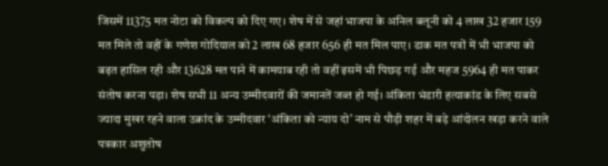जिसमें 11375 मत नोटा को विकल्प को दिए गए। शेष में से जहां भाजपा के अनिल बलूनी को 4 लाख 32 हजार 159 मत मिले तो वहीं के गणेश गोदियाल को 2 लाख 68 हजार 656 ही मत मिल पाए। डाक मत पत्रों में भी भाजपा को बढ़त हासिल रही और 13628 मत पाने में कामयाब रही तो वहीं इसमें भी पिछड़ गई और महज 5964 ही मत पाकर संतोष करना पड़ा। शेष सभी 11 अन्य उम्मीदवारों की जमानतें जब्त हो गई। अंकिता भंडारी हत्याकांड के लिए सबसे ज्यादा मुखर रहने वाला उक्रांद के उम्मीदवार ‘अंकिता को न्याय दो’ नाम से पौड़ी शहर में बड़े आंदोलन खड़ा करने वाले पत्रकार अशुतोष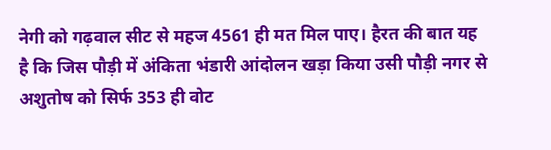नेगी को गढ़वाल सीट से महज 4561 ही मत मिल पाए। हैरत की बात यह है कि जिस पौड़ी में अंकिता भंडारी आंदोलन खड़ा किया उसी पौड़ी नगर से अशुतोष को सिर्फ 353 ही वोट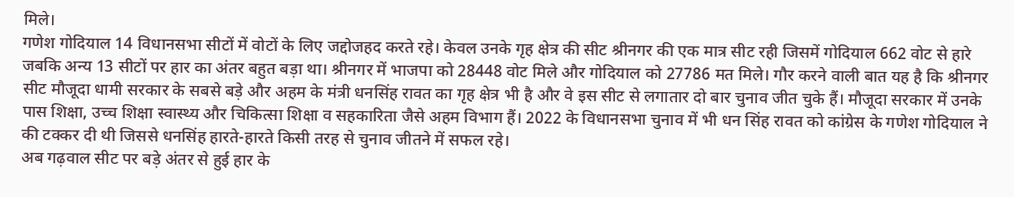मिले।
गणेश गोदियाल 14 विधानसभा सीटों में वोटों के लिए जद्दोजहद करते रहे। केवल उनके गृह क्षेत्र की सीट श्रीनगर की एक मात्र सीट रही जिसमें गोदियाल 662 वोट से हारे जबकि अन्य 13 सीटों पर हार का अंतर बहुत बड़ा था। श्रीनगर में भाजपा को 28448 वोट मिले और गोदियाल को 27786 मत मिले। गौर करने वाली बात यह है कि श्रीनगर सीट मौजूदा धामी सरकार के सबसे बड़े और अहम के मंत्री धनसिंह रावत का गृह क्षेत्र भी है और वे इस सीट से लगातार दो बार चुनाव जीत चुके हैं। मौजूदा सरकार में उनके पास शिक्षा, उच्च शिक्षा स्वास्थ्य और चिकित्सा शिक्षा व सहकारिता जैसे अहम विभाग हैं। 2022 के विधानसभा चुनाव में भी धन सिंह रावत को कांग्रेस के गणेश गोदियाल ने की टक्कर दी थी जिससे धनसिंह हारते-हारते किसी तरह से चुनाव जीतने में सफल रहे।
अब गढ़वाल सीट पर बड़े अंतर से हुई हार के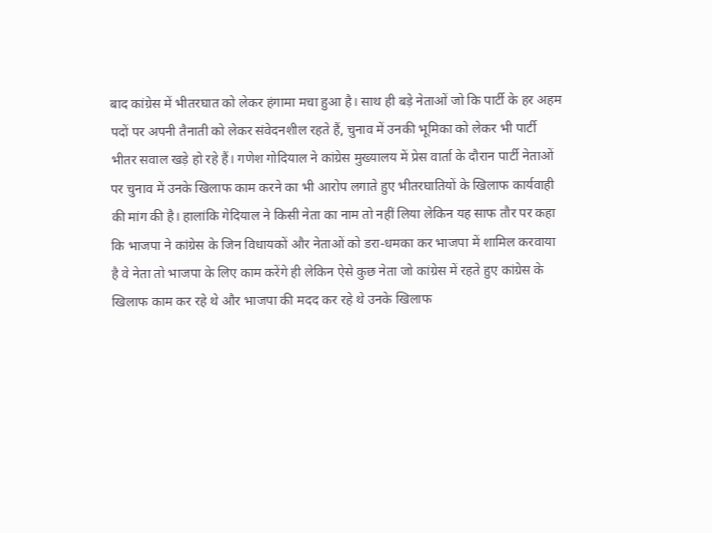बाद कांग्रेस में भीतरघात को लेकर हंगामा मचा हुआ है। साथ ही बड़े नेताओं जो कि पार्टी के हर अहम पदों पर अपनी तैनाती को लेकर संवेदनशील रहते हैं, चुनाव में उनकी भूमिका को लेकर भी पार्टी भीतर सवाल खड़े हो रहे हैं। गणेश गोदियाल ने कांग्रेस मुख्यालय में प्रेस वार्ता के दौरान पार्टी नेताओं पर चुनाव में उनके खिलाफ काम करने का भी आरोप लगाते हुए भीतरघातियों के खिलाफ कार्यवाही की मांग की है। हालांकि गेदियाल ने किसी नेता का नाम तो नहीं लिया लेकिन यह साफ तौर पर कहा कि भाजपा ने कांग्रेस के जिन विधायकों और नेताओं को डरा-धमका कर भाजपा में शामिल करवाया है वे नेता तो भाजपा के लिए काम करेंगे ही लेकिन ऐसे कुछ नेता जो कांग्रेस में रहते हुए कांग्रेस के खिलाफ काम कर रहे थे और भाजपा की मदद कर रहे थे उनके खिलाफ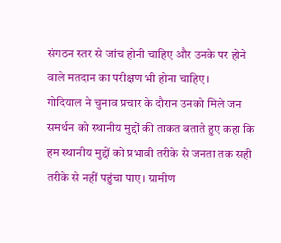संगठन स्तर से जांच होनी चाहिए और उनके पर होने वाले मतदान का परीक्षण भी होना चाहिए।
गोदियाल ने चुनाव प्रचार के दौरान उनको मिले जन समर्थन को स्थानीय मुद्दों की ताकत बताते हुए कहा कि हम स्थानीय मुद्दों को प्रभावी तरीके से जनता तक सही तरीके से नहीं पहुंचा पाए। ग्रामीण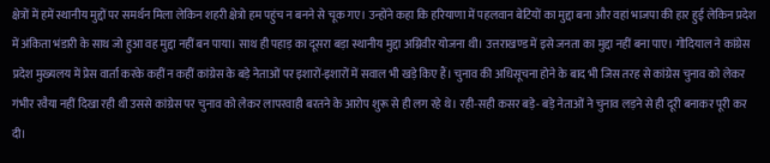क्षेत्रों में हमें स्थानीय मुद्दों पर समर्थन मिला लेकिन शहरी क्षेत्रो हम पहुंच न बनने से चूक गए। उन्होंने कहा कि हरियाणा में पहलवान बेटियों का मुद्दा बना और वहां भाजपा की हार हुई लेकिन प्रदेश में अंकिता भंडारी के साथ जो हुआ वह मुद्दा नहीं बन पाया। साथ ही पहाड़ का दूसरा बड़ा स्थानीय मुद्दा अग्निवीर योजना थी। उत्तराखण्ड में इसे जनता का मुद्दा नहीं बना पाए। गोदियाल ने कांग्रेस प्रदेश मुख्यलय में प्रेस वार्ता करके कहीं न कहीं कांग्रेस के बड़े नेताओं पर इशारों-इशारों में सवाल भी खड़े किए हैं। चुनाव की अधिसूचना होने के बाद भी जिस तरह से कांग्रेस चुनाव को लेकर गंभीर रवैया नहीं दिखा रही थी उससे कांग्रेस पर चुनाव को लेकर लापरवाही बरतने के आरोप शुरू से ही लग रहे थे। रही-सही कसर बड़े- बड़े नेताओं ने चुनाव लड़ने से ही दूरी बनाकर पूरी कर दी।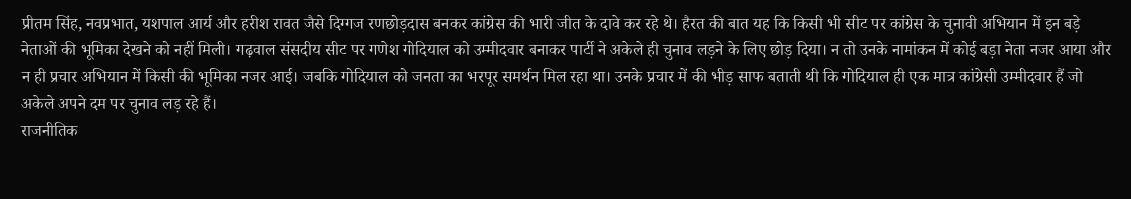प्रीतम सिंह, नवप्रभात, यशपाल आर्य और हरीश रावत जैसे दिग्गज रणछोड़दास बनकर कांग्रेस की भारी जीत के दावे कर रहे थे। हैरत की बात यह कि किसी भी सीट पर कांग्रेस के चुनावी अभियान में इन बड़े नेताओं की भूमिका देखने को नहीं मिली। गढ़वाल संसदीय सीट पर गणेश गोदियाल को उम्मीदवार बनाकर पार्टी ने अकेले ही चुनाव लड़ने के लिए छोड़ दिया। न तो उनके नामांकन में कोई बड़ा नेता नजर आया और न ही प्रचार अभियान में किसी की भूमिका नजर आई। जबकि गोदियाल को जनता का भरपूर समर्थन मिल रहा था। उनके प्रचार में की भीड़ साफ बताती थी कि गोदियाल ही एक मात्र कांग्रेसी उम्मीदवार हैं जो अकेले अपने दम पर चुनाव लड़ रहे हैं।
राजनीतिक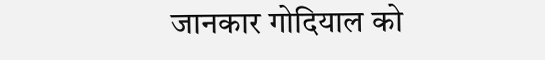जानकार गोदियाल को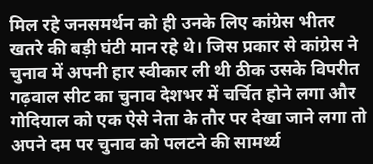मिल रहे जनसमर्थन को ही उनके लिए कांग्रेस भीतर खतरे की बड़ी घंटी मान रहे थे। जिस प्रकार से कांग्रेस ने चुनाव में अपनी हार स्वीकार ली थी ठीक उसके विपरीत गढ़वाल सीट का चुनाव देशभर में चर्चित होने लगा और गोदियाल को एक ऐसे नेता के तौर पर देखा जाने लगा तो अपने दम पर चुनाव को पलटने की सामर्थ्य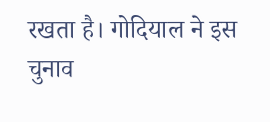रखता है। गोदियाल ने इस चुनाव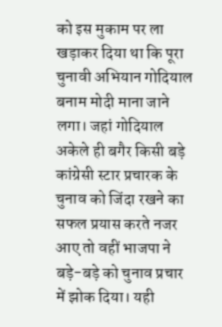को इस मुकाम पर ला खड़ाकर दिया था कि पूरा चुनावी अभियान गोदियाल बनाम मोदी माना जाने लगा। जहां गोदियाल अकेले ही बगैर किसी बड़े कांग्रेसी स्टार प्रचारक के चुनाव को जिंदा रखने का सफल प्रयास करते नजर आए तो वहीं भाजपा ने बड़े-बड़े को चुनाव प्रचार में झोक दिया। यही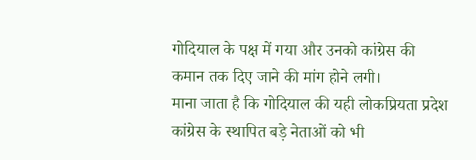गोदियाल के पक्ष में गया और उनको कांग्रेस की कमान तक दिए जाने की मांग होने लगी।
माना जाता है कि गोदियाल की यही लोकप्रियता प्रदेश कांग्रेस के स्थापित बड़े नेताओं को भी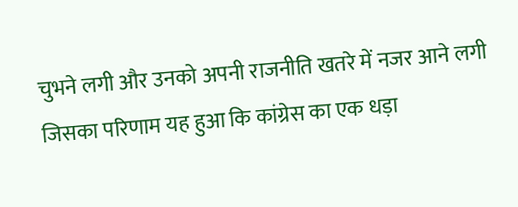चुभने लगी और उनको अपनी राजनीति खतरे में नजर आने लगी जिसका परिणाम यह हुआ कि कांग्रेस का एक धड़ा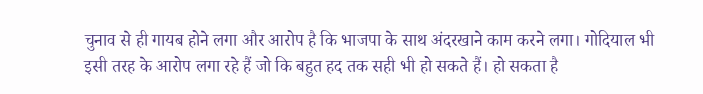चुनाव से ही गायब होने लगा और आरोप है कि भाजपा के साथ अंदरखाने काम करने लगा। गोदियाल भी इसी तरह के आरोप लगा रहे हैं जो कि बहुत हद तक सही भी हो सकते हैं। हो सकता है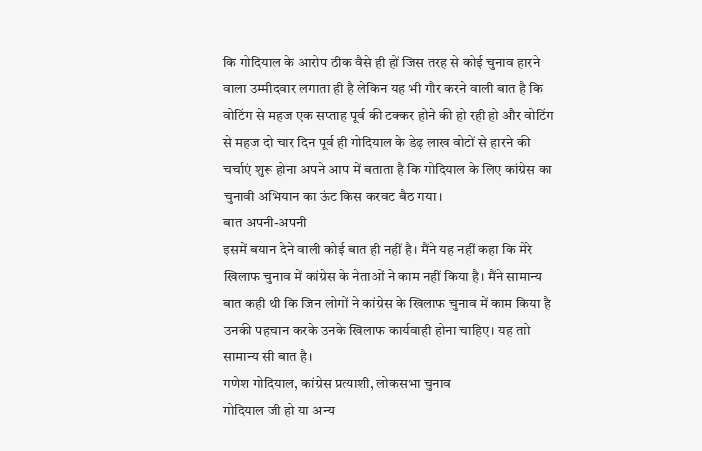कि गोदियाल के आरोप ठीक वैसे ही हों जिस तरह से कोई चुनाव हारने वाला उम्मीदवार लगाता ही है लेकिन यह भी गौर करने वाली बात है कि वोटिंग से महज एक सप्ताह पूर्व की टक्कर होने की हो रही हो और वोटिंग से महज दो चार दिन पूर्व ही गोदियाल के डेढ़ लाख वोटों से हारने की चर्चाएं शुरू होना अपने आप में बताता है कि गोदियाल के लिए कांग्रेस का चुनावी अभियान का ऊंट किस करवट बैठ गया।
बात अपनी-अपनी
इसमें बयान देने वाली कोई बात ही नहीं है। मैंने यह नहीं कहा कि मेरे खिलाफ चुनाव में कांग्रेस के नेताओं ने काम नहीं किया है। मैंने सामान्य बात कही थी कि जिन लोगों ने कांग्रेस के खिलाफ चुनाव में काम किया है उनकी पहचान करके उनके खिलाफ कार्यवाही होना चाहिए। यह ताो सामान्य सी बात है।
गणेश गोदियाल, कांग्रेस प्रत्याशी, लोकसभा चुनाव
गोदियाल जी हो या अन्य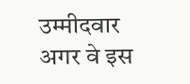उम्मीदवार अगर वे इस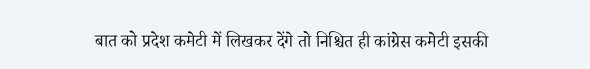बात को प्रदेश कमेटी में लिखकर देंगे तो निश्चित ही कांग्रेस कमेटी इसकी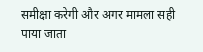समीक्षा करेगी और अगर मामला सही पाया जाता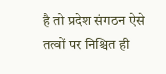है तो प्रदेश संगठन ऐसे तत्वों पर निश्चित ही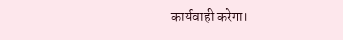कार्यवाही करेगा।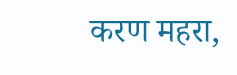करण महरा,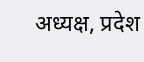अध्यक्ष, प्रदेश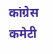कांग्रेस कमेटी